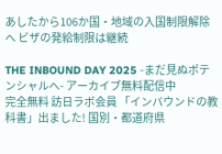あしたから106か国・地域の入国制限解除へ ビザの発給制限は継続

THE INBOUND DAY 2025 -まだ見ぬポテンシャルへ- アーカイブ無料配信中
完全無料 訪日ラボ会員 「インバウンドの教科書」出ました! 国別・都道府県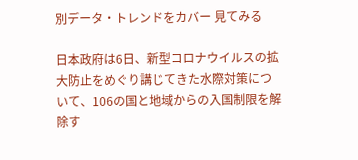別データ・トレンドをカバー 見てみる

日本政府は6日、新型コロナウイルスの拡大防止をめぐり講じてきた水際対策について、106の国と地域からの入国制限を解除す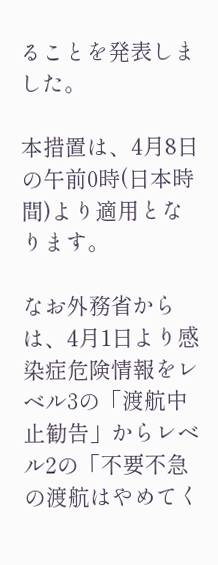ることを発表しました。

本措置は、4月8日の午前0時(日本時間)より適用となります。

なお外務省からは、4月1日より感染症危険情報をレベル3の「渡航中止勧告」からレベル2の「不要不急の渡航はやめてく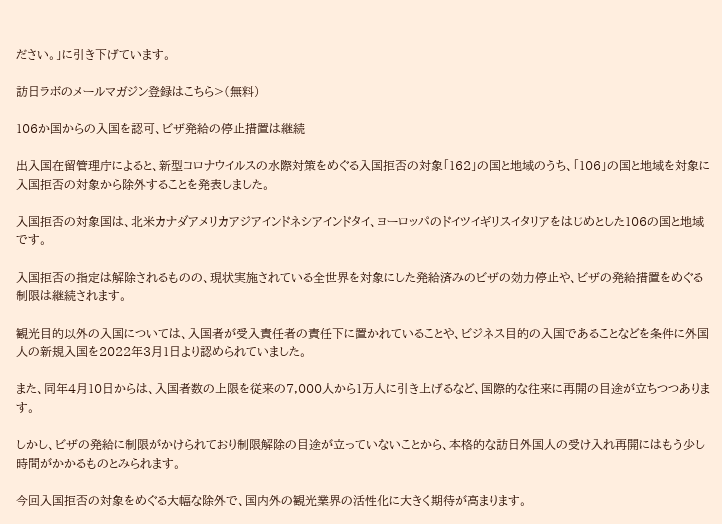ださい。」に引き下げています。

訪日ラボのメールマガジン登録はこちら>(無料)

106か国からの入国を認可、ビザ発給の停止措置は継続

出入国在留管理庁によると、新型コロナウイルスの水際対策をめぐる入国拒否の対象「162」の国と地域のうち、「106」の国と地域を対象に入国拒否の対象から除外することを発表しました。

入国拒否の対象国は、北米カナダアメリカアジアインドネシアインドタイ、ヨーロッパのドイツイギリスイタリアをはじめとした106の国と地域です。

入国拒否の指定は解除されるものの、現状実施されている全世界を対象にした発給済みのビザの効力停止や、ビザの発給措置をめぐる制限は継続されます。

観光目的以外の入国については、入国者が受入責任者の責任下に置かれていることや、ビジネス目的の入国であることなどを条件に外国人の新規入国を2022年3月1日より認められていました。

また、同年4月10日からは、入国者数の上限を従来の7,000人から1万人に引き上げるなど、国際的な往来に再開の目途が立ちつつあります。

しかし、ビザの発給に制限がかけられており制限解除の目途が立っていないことから、本格的な訪日外国人の受け入れ再開にはもう少し時間がかかるものとみられます。

今回入国拒否の対象をめぐる大幅な除外で、国内外の観光業界の活性化に大きく期待が高まります。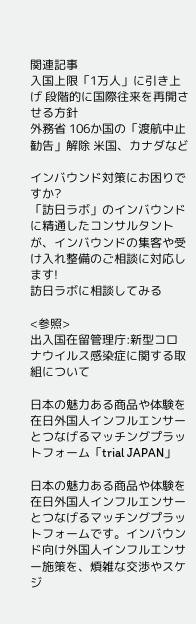関連記事
入国上限「1万人」に引き上げ 段階的に国際往来を再開させる方針
外務省 106か国の「渡航中止勧告」解除 米国、カナダなど

インバウンド対策にお困りですか?
「訪日ラボ」のインバウンドに精通したコンサルタントが、インバウンドの集客や受け入れ整備のご相談に対応します!
訪日ラボに相談してみる

<参照>
出入国在留管理庁:新型コロナウイルス感染症に関する取組について

日本の魅力ある商品や体験を在日外国人インフルエンサーとつなげるマッチングプラットフォーム「trial JAPAN」

日本の魅力ある商品や体験を在日外国人インフルエンサーとつなげるマッチングプラットフォームです。インバウンド向け外国人インフルエンサー施策を、煩雑な交渉やスケジ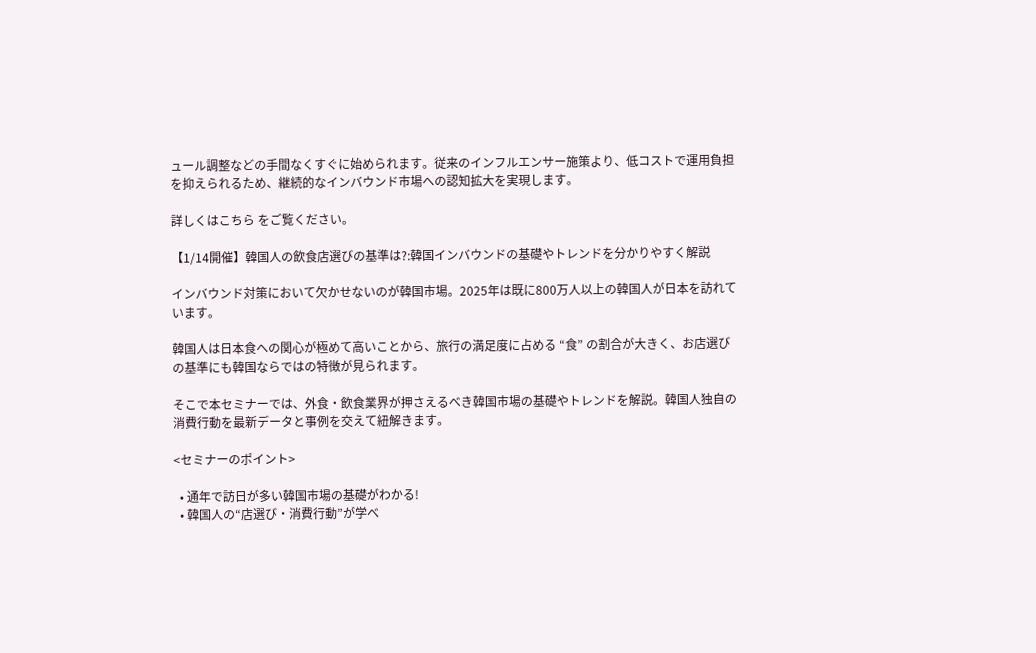ュール調整などの手間なくすぐに始められます。従来のインフルエンサー施策より、低コストで運用負担を抑えられるため、継続的なインバウンド市場への認知拡大を実現します。

詳しくはこちら をご覧ください。

【1/14開催】韓国人の飲食店選びの基準は?:韓国インバウンドの基礎やトレンドを分かりやすく解説

インバウンド対策において欠かせないのが韓国市場。2025年は既に800万人以上の韓国人が日本を訪れています。

韓国人は日本食への関心が極めて高いことから、旅行の満足度に占める “食” の割合が大きく、お店選びの基準にも韓国ならではの特徴が見られます。

そこで本セミナーでは、外食・飲食業界が押さえるべき韓国市場の基礎やトレンドを解説。韓国人独自の消費行動を最新データと事例を交えて紐解きます。

<セミナーのポイント>

  • 通年で訪日が多い韓国市場の基礎がわかる!
  • 韓国人の“店選び・消費行動”が学べ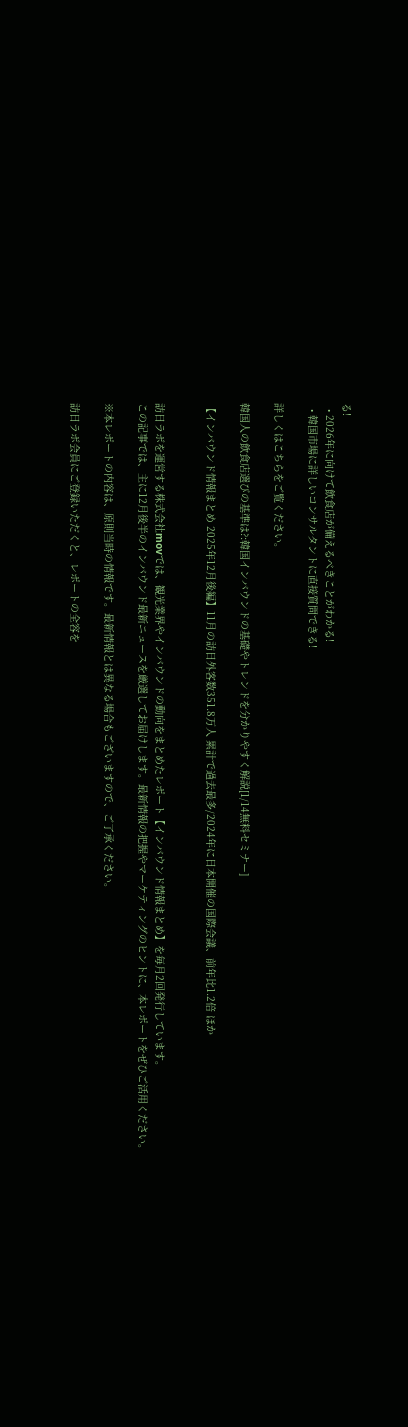る!
  • 2026年に向けて飲食店が備えるべきことがわかる!
  • 韓国市場に詳しいコンサルタントに直接質問できる!

詳しくはこちらをご覧ください。

韓国人の飲食店選びの基準は?:韓国インバウンドの基礎やトレンドを分かりやすく解説[1/14無料セミナー]

【インバウンド情報まとめ 2025年12月後編】11月の訪日外客数351.8万人 累計で過去最多/2024年に日本開催の国際会議、前年比1.2倍 ほか


訪日ラボを運営する株式会社movでは、観光業界やインバウンドの動向をまとめたレポート【インバウンド情報まとめ】を毎月2回発行しています。
この記事では、主に12月後半のインバウンド最新ニュースを厳選してお届けします。最新情報の把握やマーケティングのヒントに、本レポートをぜひご活用ください。

※本レポートの内容は、原則当時の情報です。最新情報とは異なる場合もございますので、ご了承ください。

訪日ラボ会員にご登録いただくと、レポートの全容を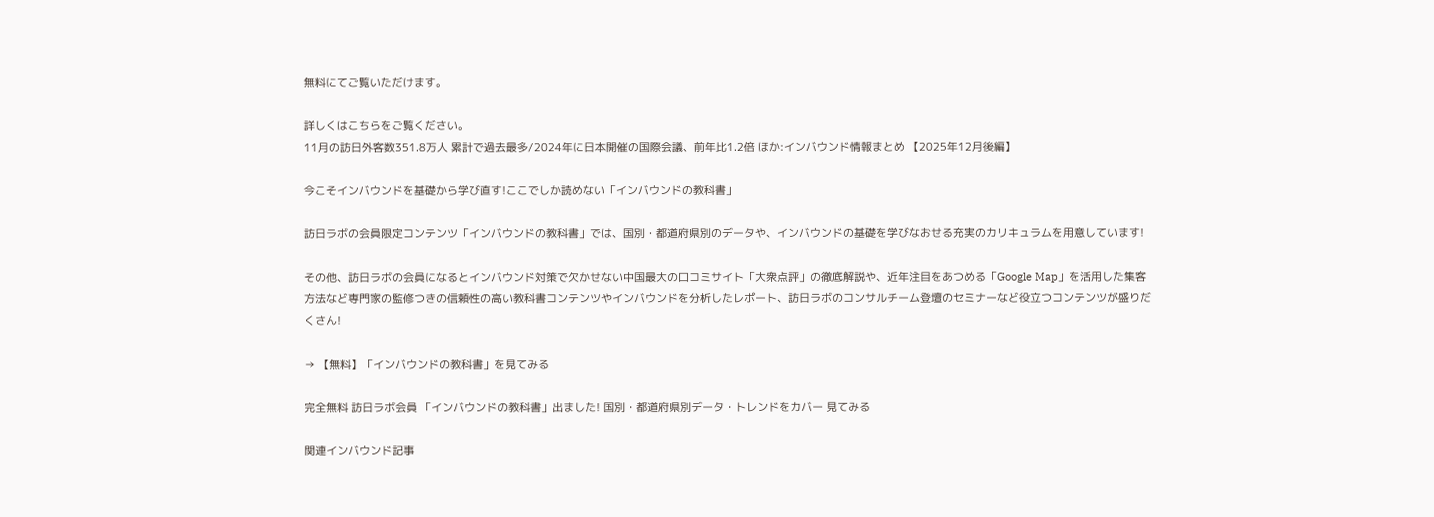無料にてご覧いただけます。

詳しくはこちらをご覧ください。
11月の訪日外客数351.8万人 累計で過去最多/2024年に日本開催の国際会議、前年比1.2倍 ほか:インバウンド情報まとめ 【2025年12月後編】

今こそインバウンドを基礎から学び直す!ここでしか読めない「インバウンドの教科書」

訪日ラボの会員限定コンテンツ「インバウンドの教科書」では、国別・都道府県別のデータや、インバウンドの基礎を学びなおせる充実のカリキュラムを用意しています!

その他、訪日ラボの会員になるとインバウンド対策で欠かせない中国最大の口コミサイト「大衆点評」の徹底解説や、近年注目をあつめる「Google Map」を活用した集客方法など専門家の監修つきの信頼性の高い教科書コンテンツやインバウンドを分析したレポート、訪日ラボのコンサルチーム登壇のセミナーなど役立つコンテンツが盛りだくさん!

→ 【無料】「インバウンドの教科書」を見てみる

完全無料 訪日ラボ会員 「インバウンドの教科書」出ました! 国別・都道府県別データ・トレンドをカバー 見てみる

関連インバウンド記事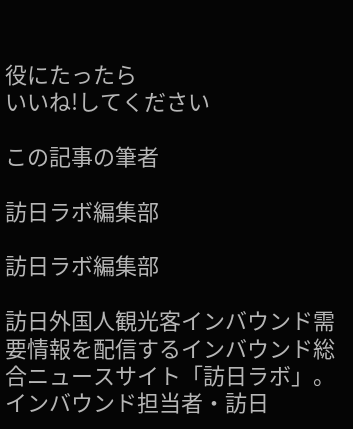役にたったら
いいね!してください

この記事の筆者

訪日ラボ編集部

訪日ラボ編集部

訪日外国人観光客インバウンド需要情報を配信するインバウンド総合ニュースサイト「訪日ラボ」。インバウンド担当者・訪日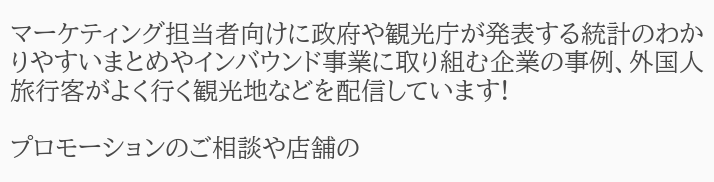マーケティング担当者向けに政府や観光庁が発表する統計のわかりやすいまとめやインバウンド事業に取り組む企業の事例、外国人旅行客がよく行く観光地などを配信しています!

プロモーションのご相談や店舗の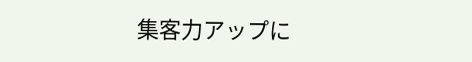集客力アップに